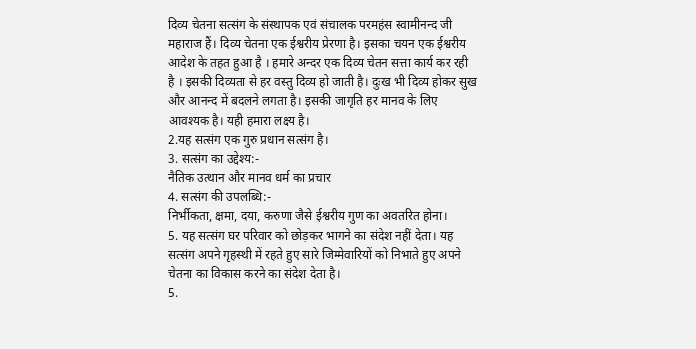दिव्य चेतना सत्संग के संस्थापक एवं संचालक परमहंस स्वामीनन्द जी महाराज हैं। दिव्य चेतना एक ईश्वरीय प्रेरणा है। इसका चयन एक ईश्वरीय आदेश के तहत हुआ है । हमारे अन्दर एक दिव्य चेतन सत्ता कार्य कर रही है । इसकी दिव्यता से हर वस्तु दिव्य हो जाती है। दुःख भी दिव्य होकर सुख और आनन्द में बदलने लगता है। इसकी जागृति हर मानव के लिए आवश्यक है। यही हमारा लक्ष्य है।
2.यह सत्संग एक गुरु प्रधान सत्संग है।
3. सत्संग का उद्देश्य:-
नैतिक उत्थान और मानव धर्म का प्रचार
4. सत्संग की उपलब्धि:-
निर्भीकता, क्षमा, दया, करुणा जैसे ईश्वरीय गुण का अवतरित होना।
5. यह सत्संग घर परिवार को छोड़कर भागने का संदेश नहीं देता। यह सत्संग अपने गृहस्थी में रहते हुए सारे जिम्मेवारियों को निभाते हुए अपने चेतना का विकास करने का संदेश देता है।
5.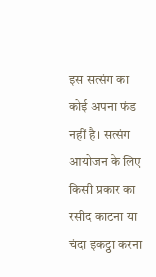इस सत्संग का कोई अपना फंड नहीं है। सत्संग आयोजन के लिए किसी प्रकार का रसीद काटना या चंदा इकट्ठा करना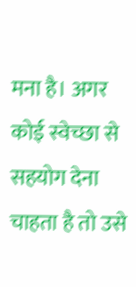मना है। अगर कोई स्वेच्छा से सहयोग देना चाहता है तो उसे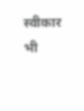स्वीकार भी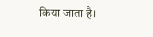किया जाता है।